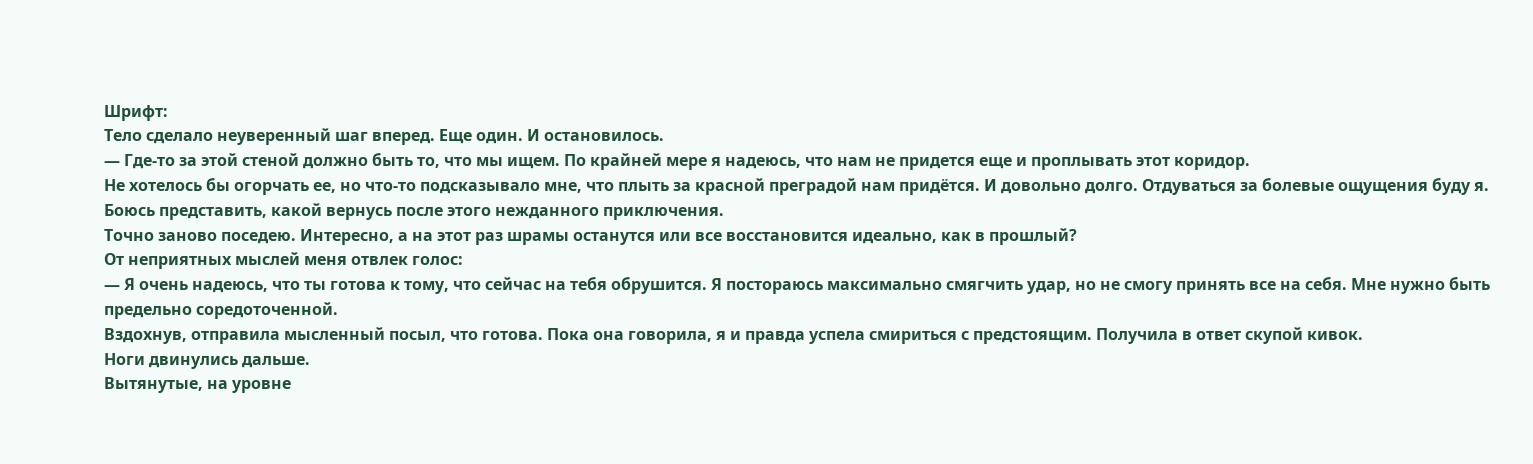Шрифт:
Тело сделало неуверенный шаг вперед. Еще один. И остановилось.
— Где-то за этой стеной должно быть то, что мы ищем. По крайней мере я надеюсь, что нам не придется еще и проплывать этот коридор.
Не хотелось бы огорчать ее, но что-то подсказывало мне, что плыть за красной преградой нам придётся. И довольно долго. Отдуваться за болевые ощущения буду я.
Боюсь представить, какой вернусь после этого нежданного приключения.
Точно заново поседею. Интересно, а на этот раз шрамы останутся или все восстановится идеально, как в прошлый?
От неприятных мыслей меня отвлек голос:
— Я очень надеюсь, что ты готова к тому, что сейчас на тебя обрушится. Я постораюсь максимально смягчить удар, но не смогу принять все на себя. Мне нужно быть предельно соредоточенной.
Вздохнув, отправила мысленный посыл, что готова. Пока она говорила, я и правда успела смириться с предстоящим. Получила в ответ скупой кивок.
Ноги двинулись дальше.
Вытянутые, на уровне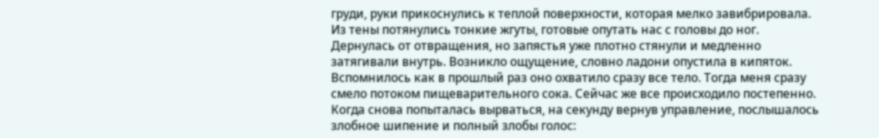груди, руки прикоснулись к теплой поверхности, которая мелко завибрировала. Из тены потянулись тонкие жгуты, готовые опутать нас с головы до ног. Дернулась от отвращения, но запястья уже плотно стянули и медленно затягивали внутрь. Возникло ощущение, словно ладони опустила в кипяток. Вспомнилось как в прошлый раз оно охватило сразу все тело. Тогда меня сразу смело потоком пищеварительного сока. Сейчас же все происходило постепенно.
Когда снова попыталась вырваться, на секунду вернув управление, послышалось злобное шипение и полный злобы голос: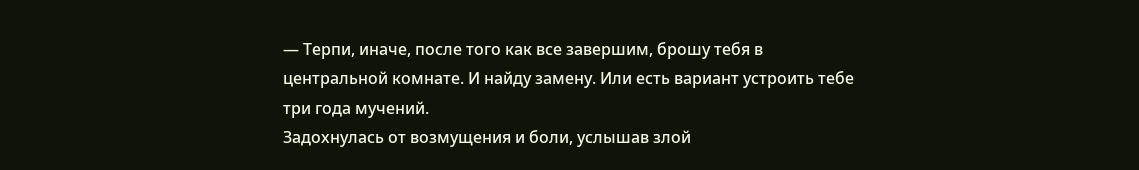— Терпи, иначе, после того как все завершим, брошу тебя в центральной комнате. И найду замену. Или есть вариант устроить тебе три года мучений.
Задохнулась от возмущения и боли, услышав злой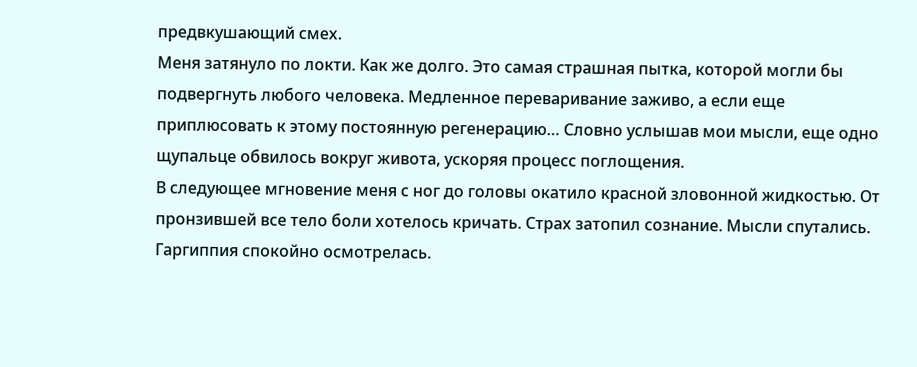предвкушающий смех.
Меня затянуло по локти. Как же долго. Это самая страшная пытка, которой могли бы подвергнуть любого человека. Медленное переваривание заживо, а если еще приплюсовать к этому постоянную регенерацию… Словно услышав мои мысли, еще одно щупальце обвилось вокруг живота, ускоряя процесс поглощения.
В следующее мгновение меня с ног до головы окатило красной зловонной жидкостью. От пронзившей все тело боли хотелось кричать. Страх затопил сознание. Мысли спутались.
Гаргиппия спокойно осмотрелась.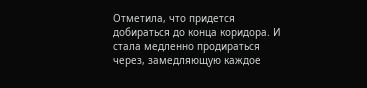Отметила, что придется добираться до конца коридора. И стала медленно продираться через, замедляющую каждое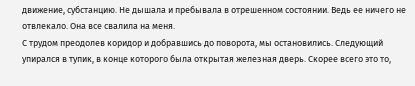движение, субстанцию. Не дышала и пребывала в отрешенном состоянии. Ведь ее ничего не отвлекало. Она все свалила на меня.
С трудом преодолев коридор и добравшись до поворота, мы остановились. Следующий упирался в тупик, в конце которого была открытая железная дверь. Скорее всего это то,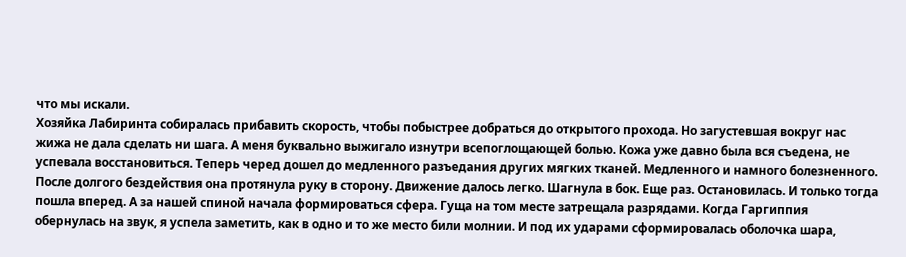что мы искали.
Хозяйка Лабиринта собиралась прибавить скорость, чтобы побыстрее добраться до открытого прохода. Но загустевшая вокруг нас жижа не дала сделать ни шага. А меня буквально выжигало изнутри всепоглощающей болью. Кожа уже давно была вся съедена, не успевала восстановиться. Теперь черед дошел до медленного разъедания других мягких тканей. Медленного и намного болезненного.
После долгого бездействия она протянула руку в сторону. Движение далось легко. Шагнула в бок. Еще раз. Остановилась. И только тогда пошла вперед. А за нашей спиной начала формироваться сфера. Гуща на том месте затрещала разрядами. Когда Гаргиппия обернулась на звук, я успела заметить, как в одно и то же место били молнии. И под их ударами сформировалась оболочка шара,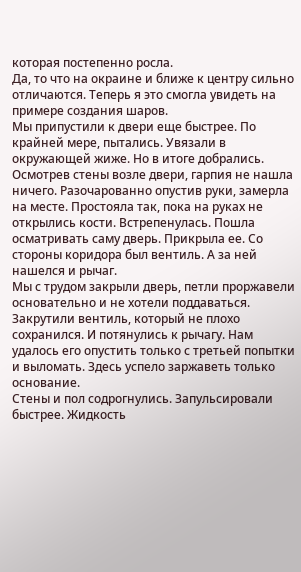которая постепенно росла.
Да, то что на окраине и ближе к центру сильно отличаются. Теперь я это смогла увидеть на примере создания шаров.
Мы припустили к двери еще быстрее. По крайней мере, пытались. Увязали в окружающей жиже. Но в итоге добрались.
Осмотрев стены возле двери, гарпия не нашла ничего. Разочарованно опустив руки, замерла на месте. Простояла так, пока на руках не открылись кости. Встрепенулась. Пошла осматривать саму дверь. Прикрыла ее. Со стороны коридора был вентиль. А за ней нашелся и рычаг.
Мы с трудом закрыли дверь, петли проржавели основательно и не хотели поддаваться. Закрутили вентиль, который не плохо сохранился. И потянулись к рычагу. Нам удалось его опустить только с третьей попытки и выломать. Здесь успело заржаветь только основание.
Стены и пол содрогнулись. Запульсировали быстрее. Жидкость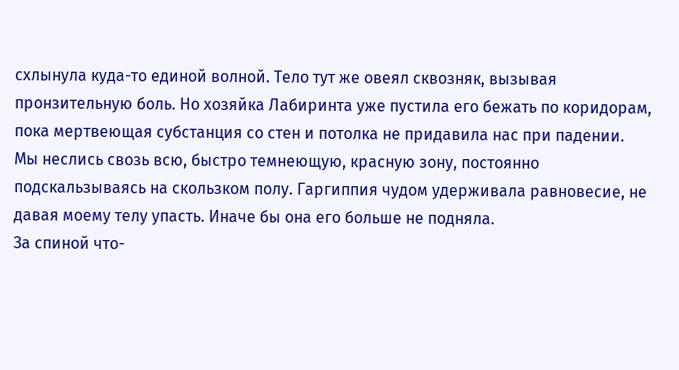схлынула куда-то единой волной. Тело тут же овеял сквозняк, вызывая пронзительную боль. Но хозяйка Лабиринта уже пустила его бежать по коридорам, пока мертвеющая субстанция со стен и потолка не придавила нас при падении.
Мы неслись свозь всю, быстро темнеющую, красную зону, постоянно подскальзываясь на скользком полу. Гаргиппия чудом удерживала равновесие, не давая моему телу упасть. Иначе бы она его больше не подняла.
За спиной что-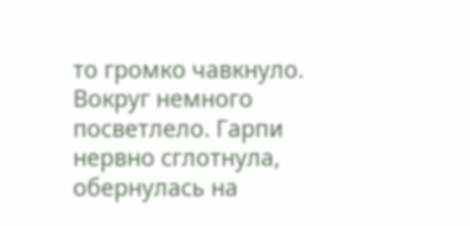то громко чавкнуло. Вокруг немного посветлело. Гарпи нервно сглотнула, обернулась на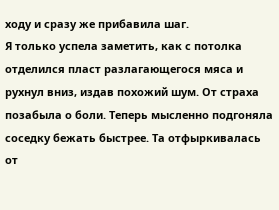ходу и сразу же прибавила шаг.
Я только успела заметить, как с потолка отделился пласт разлагающегося мяса и рухнул вниз, издав похожий шум. От страха позабыла о боли. Теперь мысленно подгоняла соседку бежать быстрее. Та отфыркивалась от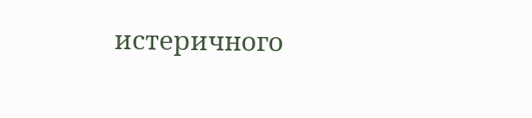истеричного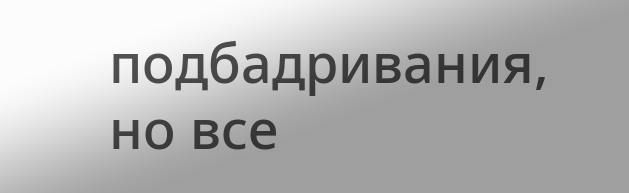подбадривания, но все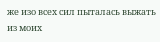же изо всех сил пыталась выжать из моих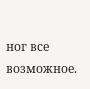ног все возможное.